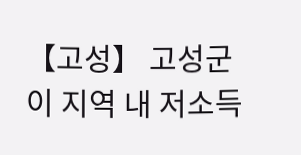【고성】 고성군이 지역 내 저소득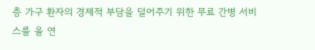층 가구 환자의 경제적 부담을 덜어주기 위한 무료 간병 서비스를 올 연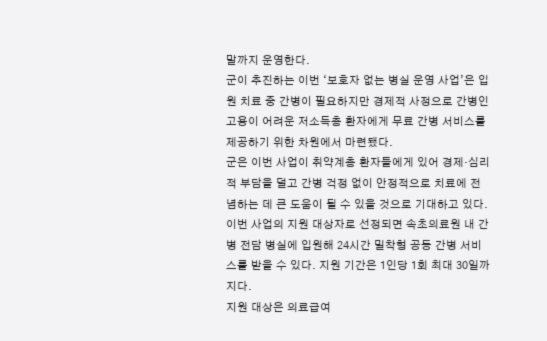말까지 운영한다.
군이 추진하는 이번 ‘보호자 없는 병실 운영 사업’은 입원 치료 중 간병이 필요하지만 경제적 사정으로 간병인 고용이 어려운 저소득층 환자에게 무료 간병 서비스를 제공하기 위한 차원에서 마련됐다.
군은 이번 사업이 취약계층 환자들에게 있어 경제·심리적 부담을 덜고 간병 걱정 없이 안정적으로 치료에 전념하는 데 큰 도움이 될 수 있을 것으로 기대하고 있다. 이번 사업의 지원 대상자로 선정되면 속초의료원 내 간병 전담 병실에 입원해 24시간 밀착형 공동 간병 서비스를 받을 수 있다. 지원 기간은 1인당 1회 최대 30일까지다.
지원 대상은 의료급여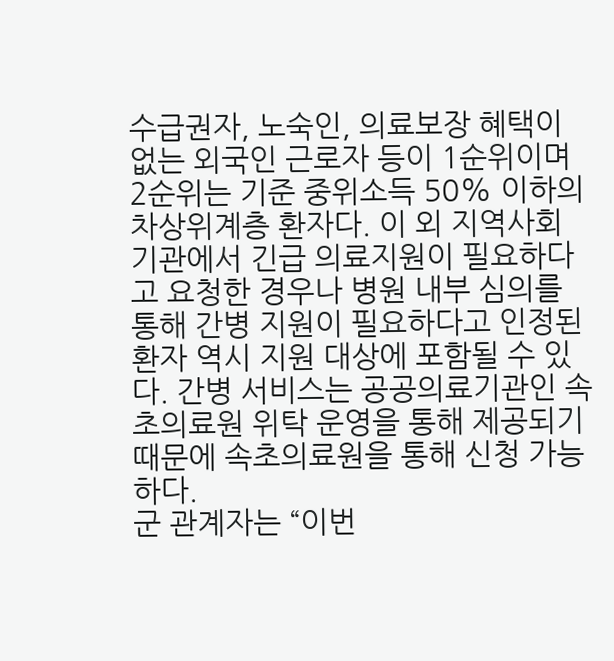수급권자, 노숙인, 의료보장 혜택이 없는 외국인 근로자 등이 1순위이며 2순위는 기준 중위소득 50% 이하의 차상위계층 환자다. 이 외 지역사회 기관에서 긴급 의료지원이 필요하다고 요청한 경우나 병원 내부 심의를 통해 간병 지원이 필요하다고 인정된 환자 역시 지원 대상에 포함될 수 있다. 간병 서비스는 공공의료기관인 속초의료원 위탁 운영을 통해 제공되기 때문에 속초의료원을 통해 신청 가능하다.
군 관계자는 “이번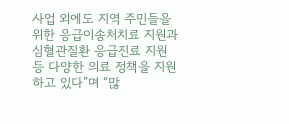사업 외에도 지역 주민들을 위한 응급이송처치료 지원과 심혈관질환 응급진료 지원 등 다양한 의료 정책을 지원하고 있다”며 “많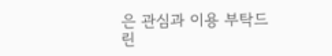은 관심과 이용 부탁드린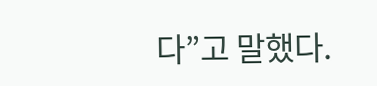다”고 말했다.